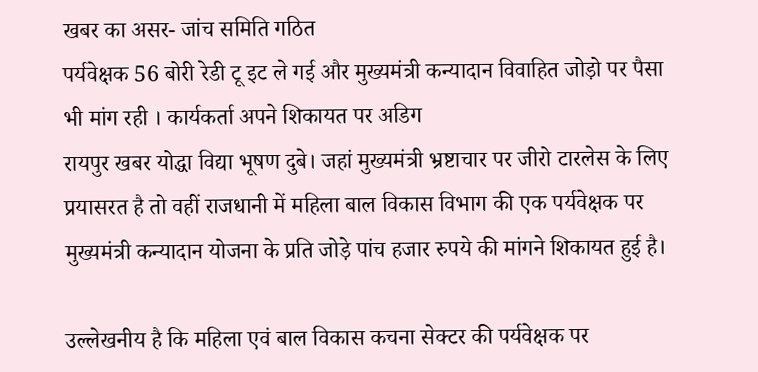खबर का असर- जांच समिति गठित
पर्यवेक्षक 56 बोरी रेडी टू इट ले गई और मुख्यमंत्री कन्यादान विवाहित जोड़ो पर पैसा भी मांग रही । कार्यकर्ता अपने शिकायत पर अडिग
रायपुर खबर योद्धा विद्या भूषण दुबे। जहां मुख्यमंत्री भ्रष्टाचार पर जीरो टारलेस के लिए प्रयासरत है तो वहीं राजधानी में महिला बाल विकास विभाग की एक पर्यवेक्षक पर मुख्यमंत्री कन्यादान योजना के प्रति जोड़े पांच हजार रुपये की मांगने शिकायत हुई है।

उल्लेखनीय है कि महिला एवं बाल विकास कचना सेक्टर की पर्यवेक्षक पर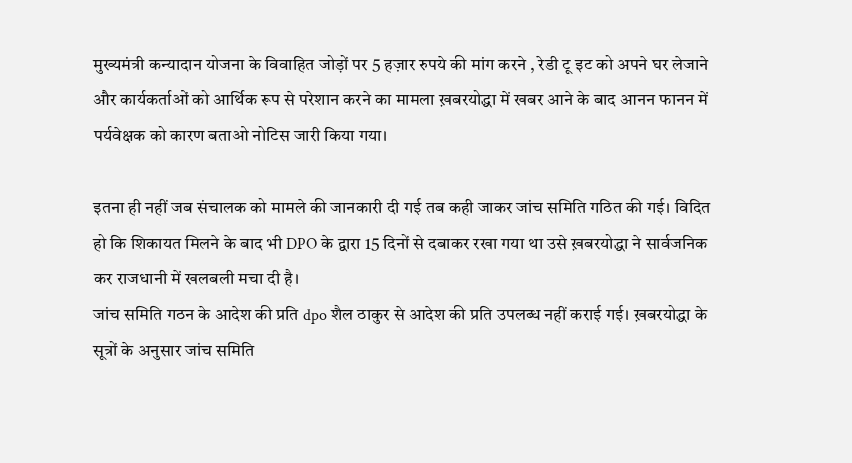मुख्यमंत्री कन्यादान योजना के विवाहित जोड़ों पर 5 हज़ार रुपये की मांग करने , रेडी टू इट को अपने घर लेजाने और कार्यकर्ताओं को आर्थिक रूप से परेशान करने का मामला ख़बरयोद्धा में खबर आने के बाद आनन फानन में पर्यवेक्षक को कारण बताओ नोटिस जारी किया गया।

इतना ही नहीं जब संचालक को मामले की जानकारी दी गई तब कही जाकर जांच समिति गठित की गई। विदित हो कि शिकायत मिलने के बाद भी DPO के द्वारा 15 दिनों से दबाकर रखा गया था उसे ख़बरयोद्धा ने सार्वजनिक कर राजधानी में खलबली मचा दी है।
जांच समिति गठन के आदेश की प्रति dpo शैल ठाकुर से आदेश की प्रति उपलब्ध नहीं कराई गई। ख़बरयोद्धा के सूत्रों के अनुसार जांच समिति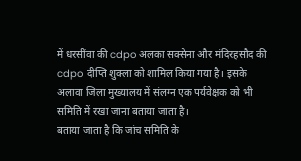में धरसींवा की cdpo अलका सक्सेना और मंदिरहसौद की cdpo दीप्ति शुक्ला को शामिल किया गया है। इसके अलावा जिला मुख्यालय में संलग्न एक पर्यवेक्षक को भी समिति में रखा जाना बताया जाता है।
बताया जाता है कि जांच समिति के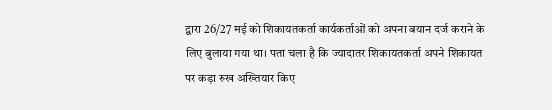द्वारा 26/27 मई को शिकायतकर्ता कार्यकर्ताओं को अपना बयान दर्ज कराने के लिए बुलाया गया था। पता चला है कि ज्यादातर शिकायतकर्ता अपने शिकायत पर कड़ा रुख अख्तियार किए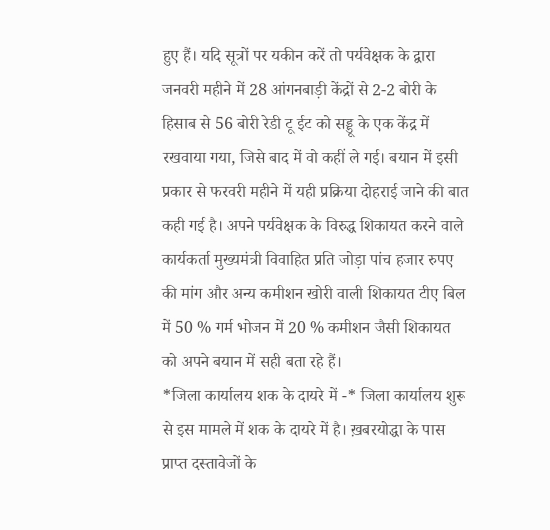हुए हैं। यदि सूत्रों पर यकीन करें तो पर्यवेक्षक के द्वारा जनवरी महीने में 28 आंगनबाड़ी केंद्रों से 2-2 बोरी के हिसाब से 56 बोरी रेडी टू ईट को सड्डू के एक केंद्र में रखवाया गया, जिसे बाद में वो कहीं ले गई। बयान में इसी प्रकार से फरवरी महीने में यही प्रक्रिया दोहराई जाने की बात कही गई है। अपने पर्यवेक्षक के विरुद्ध शिकायत करने वाले कार्यकर्ता मुख्यमंत्री विवाहित प्रति जोड़ा पांच हजार रुपए की मांग और अन्य कमीशन खोरी वाली शिकायत टीए बिल में 50 % गर्म भोजन में 20 % कमीशन जैसी शिकायत को अपने बयान में सही बता रहे हैं।
*जिला कार्यालय शक के दायरे में -* जिला कार्यालय शुरू से इस मामले में शक के दायरे में है। ख़बरयोद्धा के पास प्राप्त दस्तावेजों के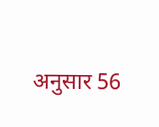अनुसार 56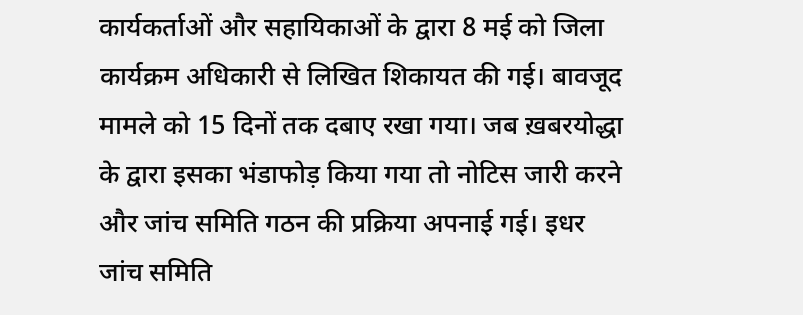कार्यकर्ताओं और सहायिकाओं के द्वारा 8 मई को जिला कार्यक्रम अधिकारी से लिखित शिकायत की गई। बावजूद मामले को 15 दिनों तक दबाए रखा गया। जब ख़बरयोद्धा के द्वारा इसका भंडाफोड़ किया गया तो नोटिस जारी करने और जांच समिति गठन की प्रक्रिया अपनाई गई। इधर जांच समिति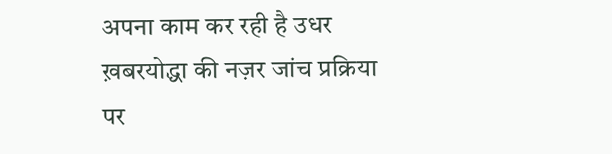अपना काम कर रही है उधर ख़बरयोद्धा की नज़र जांच प्रक्रिया पर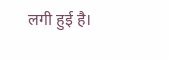लगी हुई है।